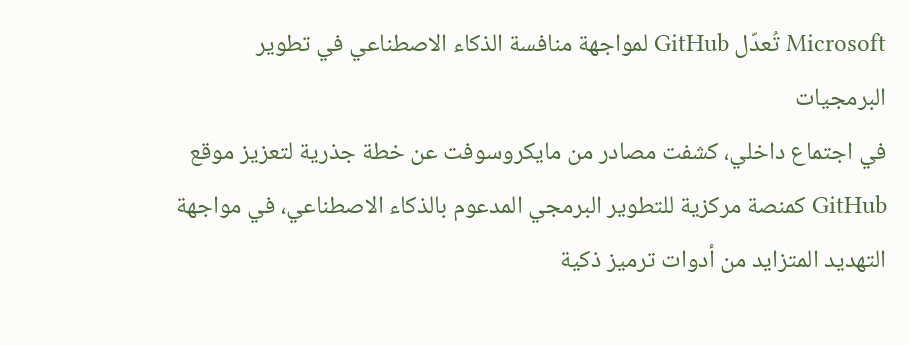Microsoft تُعدّل GitHub لمواجهة منافسة الذكاء الاصطناعي في تطوير البرمجيات
في اجتماع داخلي، كشفت مصادر من مايكروسوفت عن خطة جذرية لتعزيز موقع GitHub كمنصة مركزية للتطوير البرمجي المدعوم بالذكاء الاصطناعي، في مواجهة التهديد المتزايد من أدوات ترميز ذكية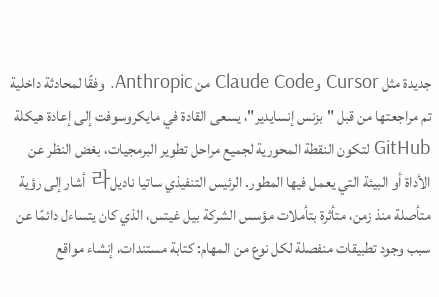جديدة مثل Cursor وClaude Code من Anthropic. وفقًا لمحادثة داخلية تم مراجعتها من قبل "بزنس إنسايدير"، يسعى القادة في مايكروسوفت إلى إعادة هيكلة GitHub لتكون النقطة المحورية لجميع مراحل تطوير البرمجيات، بغض النظر عن الأداة أو البيئة التي يعمل فيها المطور. الرئيس التنفيذي ساتيا ناديل라 أشار إلى رؤية متأصلة منذ زمن، متأثرة بتأملات مؤسس الشركة بيل غيتس، الذي كان يتساءل دائمًا عن سبب وجود تطبيقات منفصلة لكل نوع من المهام: كتابة مستندات، إنشاء مواقع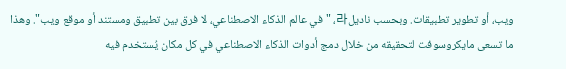ويب، أو تطوير تطبيقات. وبحسب ناديل라، "في عالم الذكاء الاصطناعي، لا فرق بين تطبيق ومستند أو موقع ويب". وهذا ما تسعى مايكروسوفت لتحقيقه من خلال دمج أدوات الذكاء الاصطناعي في كل مكان يُستخدم فيه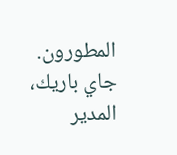المطورون. جاي باريك، المدير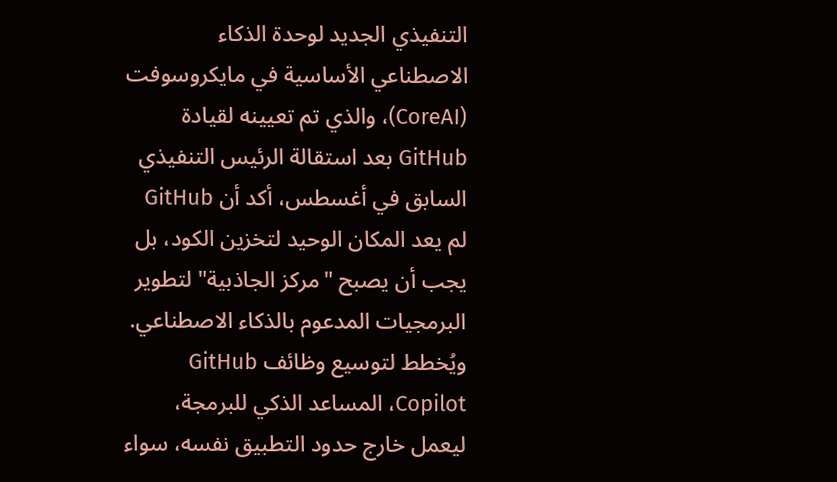التنفيذي الجديد لوحدة الذكاء الاصطناعي الأساسية في مايكروسوفت (CoreAI)، والذي تم تعيينه لقيادة GitHub بعد استقالة الرئيس التنفيذي السابق في أغسطس، أكد أن GitHub لم يعد المكان الوحيد لتخزين الكود، بل يجب أن يصبح "مركز الجاذبية" لتطوير البرمجيات المدعوم بالذكاء الاصطناعي. ويُخطط لتوسيع وظائف GitHub Copilot، المساعد الذكي للبرمجة، ليعمل خارج حدود التطبيق نفسه، سواء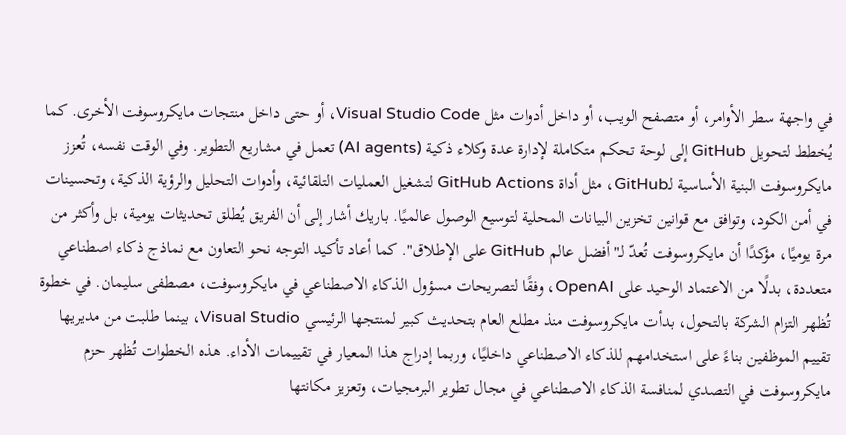في واجهة سطر الأوامر، أو متصفح الويب، أو داخل أدوات مثل Visual Studio Code، أو حتى داخل منتجات مايكروسوفت الأخرى. كما يُخطط لتحويل GitHub إلى لوحة تحكم متكاملة لإدارة عدة وكلاء ذكية (AI agents) تعمل في مشاريع التطوير. وفي الوقت نفسه، تُعزز مايكروسوفت البنية الأساسية لـGitHub، مثل أداة GitHub Actions لتشغيل العمليات التلقائية، وأدوات التحليل والرؤية الذكية، وتحسينات في أمن الكود، وتوافق مع قوانين تخزين البيانات المحلية لتوسيع الوصول عالميًا. باريك أشار إلى أن الفريق يُطلق تحديثات يومية، بل وأكثر من مرة يوميًا، مؤكدًا أن مايكروسوفت تُعدّ لـ"أفضل عالم GitHub على الإطلاق". كما أعاد تأكيد التوجه نحو التعاون مع نماذج ذكاء اصطناعي متعددة، بدلًا من الاعتماد الوحيد على OpenAI، وفقًا لتصريحات مسؤول الذكاء الاصطناعي في مايكروسوفت، مصطفى سليمان. في خطوة تُظهر التزام الشركة بالتحول، بدأت مايكروسوفت منذ مطلع العام بتحديث كبير لمنتجها الرئيسي Visual Studio، بينما طلبت من مديريها تقييم الموظفين بناءً على استخدامهم للذكاء الاصطناعي داخليًا، وربما إدراج هذا المعيار في تقييمات الأداء. هذه الخطوات تُظهر حزم مايكروسوفت في التصدي لمنافسة الذكاء الاصطناعي في مجال تطوير البرمجيات، وتعزيز مكانتها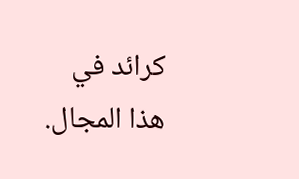كرائد في هذا المجال.